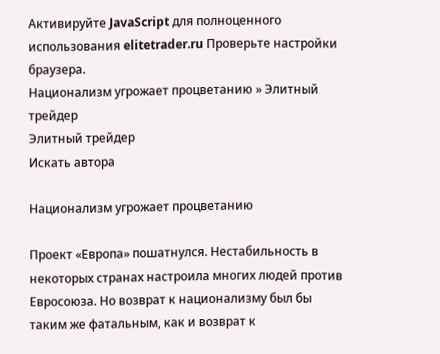Активируйте JavaScript для полноценного использования elitetrader.ru Проверьте настройки браузера.
Национализм угрожает процветанию » Элитный трейдер
Элитный трейдер
Искать автора

Национализм угрожает процветанию

Проект «Европа» пошатнулся. Нестабильность в некоторых странах настроила многих людей против Евросоюза. Но возврат к национализму был бы таким же фатальным, как и возврат к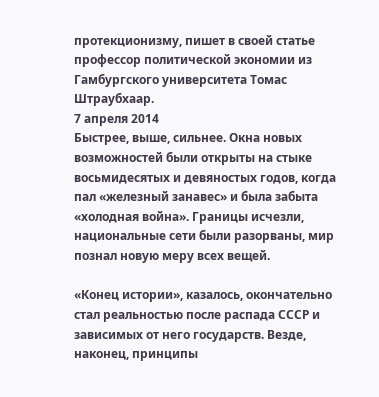протекционизму, пишет в своей статье профессор политической экономии из Гамбургского университета Томас Штраубхаар.
7 апреля 2014
Быстрее, выше, сильнее. Окна новых возможностей были открыты на стыке восьмидесятых и девяностых годов, когда пал «железный занавес» и была забыта «холодная война». Границы исчезли, национальные сети были разорваны, мир познал новую меру всех вещей.

«Конец истории», казалось, окончательно стал реальностью после распада СССР и зависимых от него государств. Везде, наконец, принципы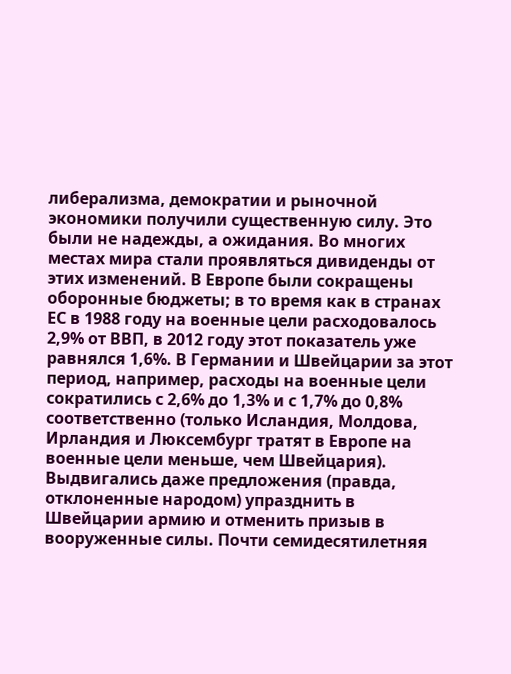либерализма, демократии и рыночной экономики получили существенную силу. Это были не надежды, а ожидания. Во многих местах мира стали проявляться дивиденды от этих изменений. В Европе были сокращены оборонные бюджеты; в то время как в странах ЕС в 1988 году на военные цели расходовалось 2,9% от ВВП, в 2012 году этот показатель уже равнялся 1,6%. В Германии и Швейцарии за этот период, например, расходы на военные цели сократились с 2,6% до 1,3% и с 1,7% до 0,8% соответственно (только Исландия, Молдова, Ирландия и Люксембург тратят в Европе на военные цели меньше, чем Швейцария). Выдвигались даже предложения (правда, отклоненные народом) упразднить в Швейцарии армию и отменить призыв в вооруженные силы. Почти семидесятилетняя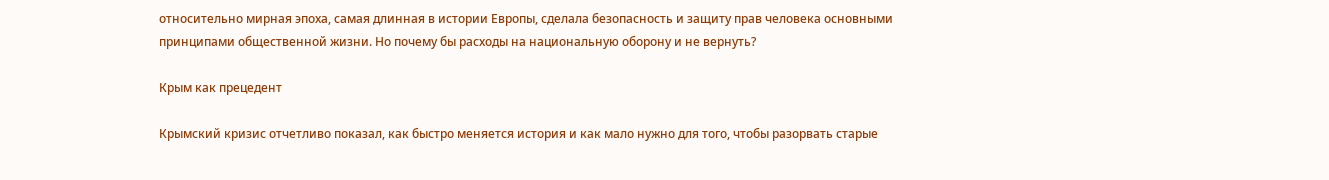относительно мирная эпоха, самая длинная в истории Европы, сделала безопасность и защиту прав человека основными принципами общественной жизни. Но почему бы расходы на национальную оборону и не вернуть?

Крым как прецедент

Крымский кризис отчетливо показал, как быстро меняется история и как мало нужно для того, чтобы разорвать старые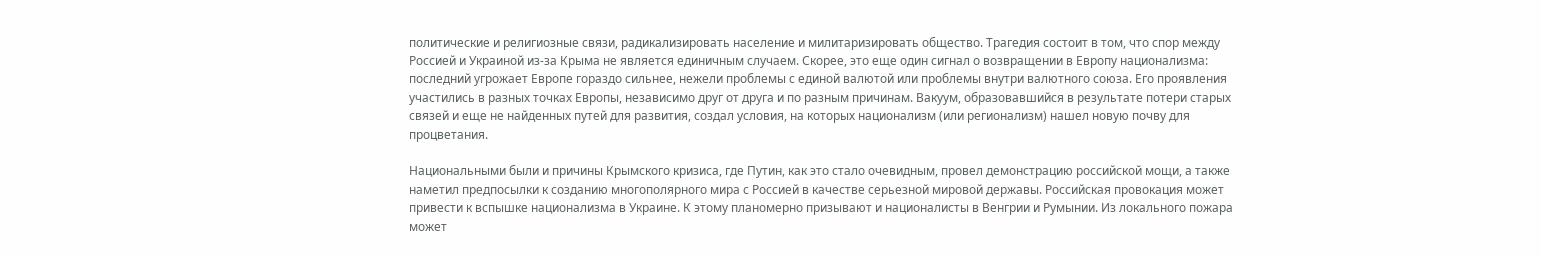политические и религиозные связи, радикализировать население и милитаризировать общество. Трагедия состоит в том, что спор между Россией и Украиной из-за Крыма не является единичным случаем. Скорее, это еще один сигнал о возвращении в Европу национализма: последний угрожает Европе гораздо сильнее, нежели проблемы с единой валютой или проблемы внутри валютного союза. Его проявления участились в разных точках Европы, независимо друг от друга и по разным причинам. Вакуум, образовавшийся в результате потери старых связей и еще не найденных путей для развития, создал условия, на которых национализм (или регионализм) нашел новую почву для процветания.

Национальными были и причины Крымского кризиса, где Путин, как это стало очевидным, провел демонстрацию российской мощи, а также наметил предпосылки к созданию многополярного мира с Россией в качестве серьезной мировой державы. Российская провокация может привести к вспышке национализма в Украине. К этому планомерно призывают и националисты в Венгрии и Румынии. Из локального пожара может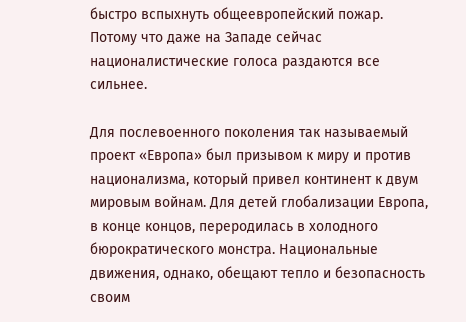быстро вспыхнуть общеевропейский пожар. Потому что даже на Западе сейчас националистические голоса раздаются все сильнее.

Для послевоенного поколения так называемый проект «Европа» был призывом к миру и против национализма, который привел континент к двум мировым войнам. Для детей глобализации Европа, в конце концов, переродилась в холодного бюрократического монстра. Национальные движения, однако, обещают тепло и безопасность своим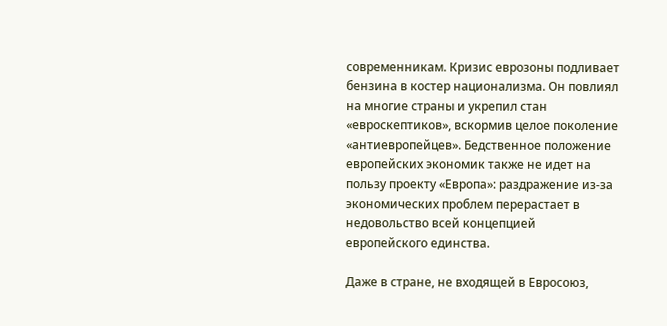современникам. Кризис еврозоны подливает бензина в костер национализма. Он повлиял на многие страны и укрепил стан «евроскептиков», вскормив целое поколение «антиевропейцев». Бедственное положение европейских экономик также не идет на пользу проекту «Европа»: раздражение из-за экономических проблем перерастает в недовольство всей концепцией европейского единства.

Даже в стране, не входящей в Евросоюз,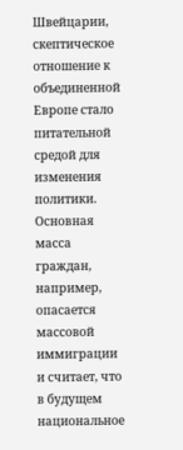Швейцарии, скептическое отношение к объединенной Европе стало питательной средой для изменения политики. Основная масса граждан, например, опасается массовой иммиграции и считает, что в будущем национальное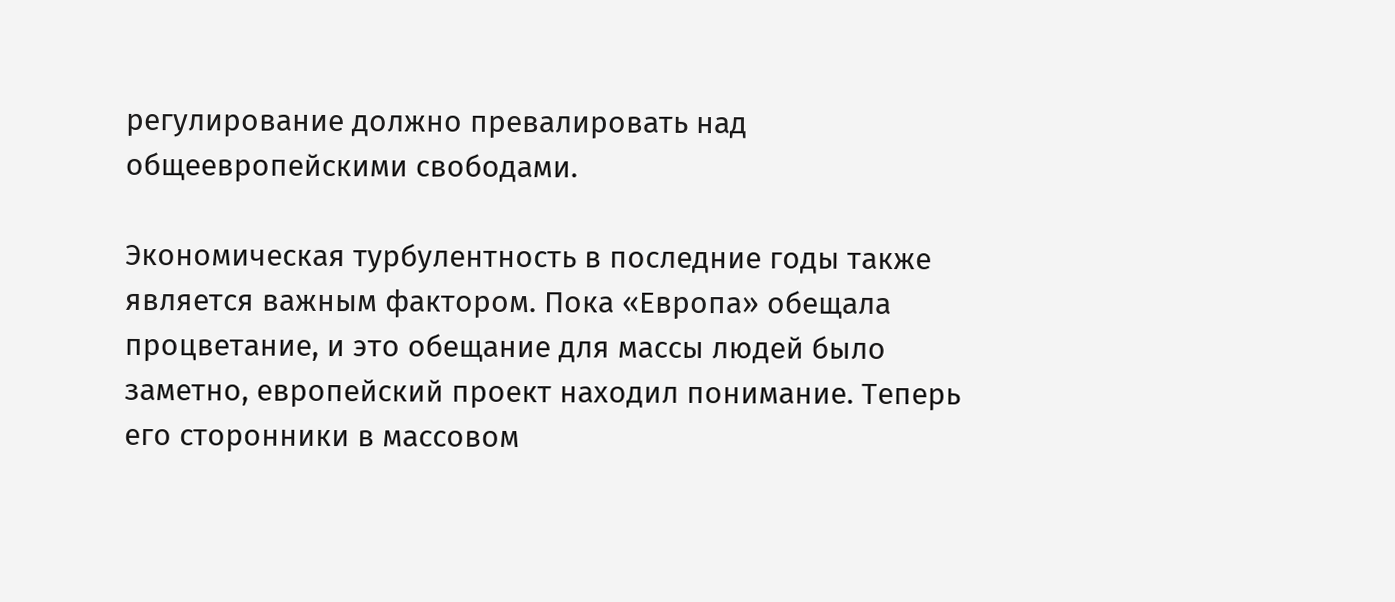регулирование должно превалировать над общеевропейскими свободами.

Экономическая турбулентность в последние годы также является важным фактором. Пока «Европа» обещала процветание, и это обещание для массы людей было заметно, европейский проект находил понимание. Теперь его сторонники в массовом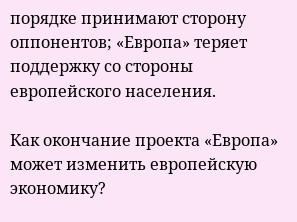порядке принимают сторону оппонентов; «Европа» теряет поддержку со стороны европейского населения.

Как окончание проекта «Европа» может изменить европейскую экономику?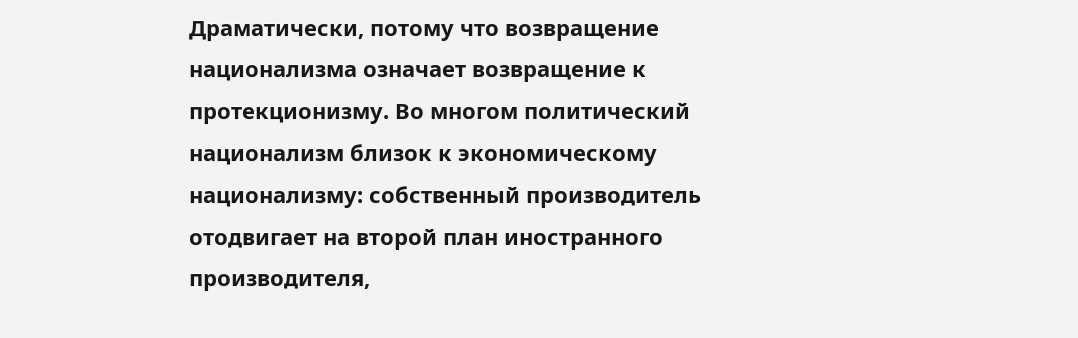Драматически, потому что возвращение национализма означает возвращение к протекционизму. Во многом политический национализм близок к экономическому национализму: собственный производитель отодвигает на второй план иностранного производителя,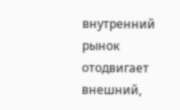внутренний рынок отодвигает внешний,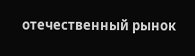отечественный рынок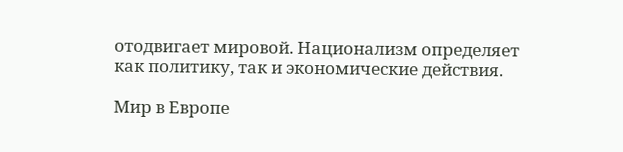отодвигает мировой. Национализм определяет как политику, так и экономические действия.

Мир в Европе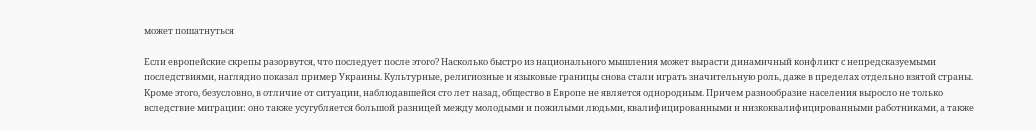может пошатнуться

Если европейские скрепы разорвутся, что последует после этого? Насколько быстро из национального мышления может вырасти динамичный конфликт с непредсказуемыми последствиями, наглядно показал пример Украины. Культурные, религиозные и языковые границы снова стали играть значительную роль, даже в пределах отдельно взятой страны. Кроме этого, безусловно, в отличие от ситуации, наблюдавшейся сто лет назад, общество в Европе не является однородным. Причем разнообразие населения выросло не только вследствие миграции: оно также усугубляется большой разницей между молодыми и пожилыми людьми, квалифицированными и низкоквалифицированными работниками, а также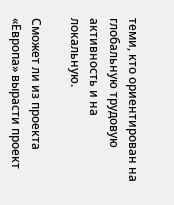теми, кто ориентирован на глобальную трудовую активность и на локальную.

Сможет ли из проекта «Европа» вырасти проект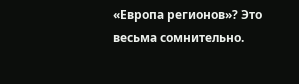«Европа регионов»? Это весьма сомнительно.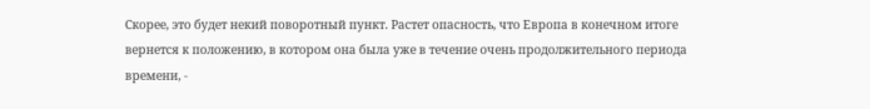Скорее, это будет некий поворотный пункт. Растет опасность, что Европа в конечном итоге вернется к положению, в котором она была уже в течение очень продолжительного периода времени, -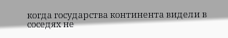когда государства континента видели в соседях не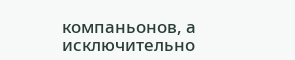компаньонов, а исключительно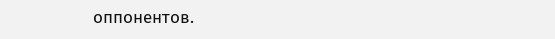оппонентов.